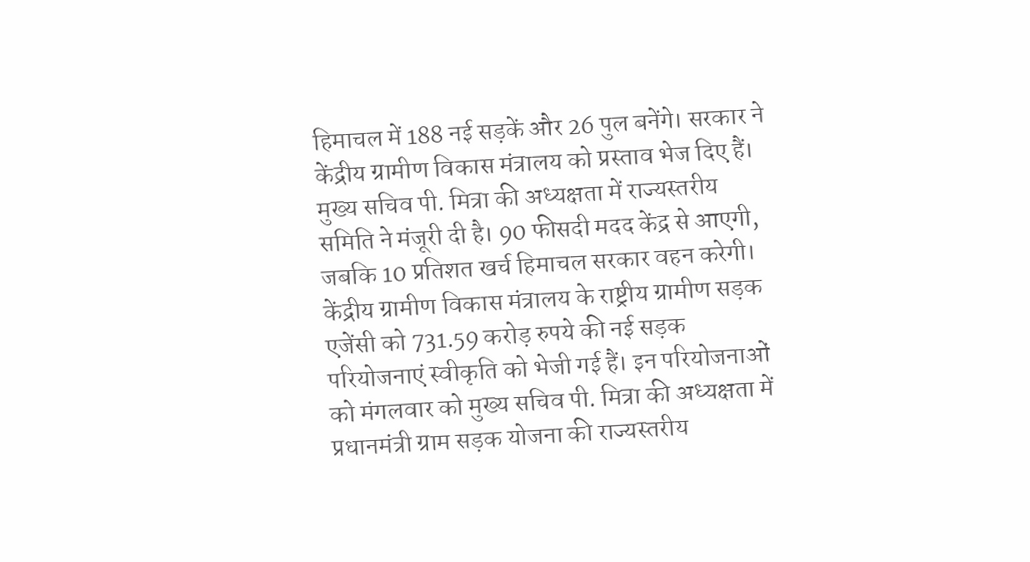हिमाचल में 188 नई सड़कें और 26 पुल बनेंगे। सरकार ने केंद्रीय ग्रामीण विकास मंत्रालय को प्रस्ताव भेज दिए हैं। मुख्य सचिव पी. मित्रा की अध्यक्षता में राज्यस्तरीय समिति ने मंजूरी दी है। 90 फीसदी मदद केंद्र से आएगी, जबकि 10 प्रतिशत खर्च हिमाचल सरकार वहन करेगी।
केंद्रीय ग्रामीण विकास मंत्रालय के राष्ट्रीय ग्रामीण सड़क एजेंसी को 731.59 करोड़ रुपये की नई सड़क परियोजनाएं स्वीकृति को भेजी गई हैं। इन परियोजनाओं को मंगलवार को मुख्य सचिव पी. मित्रा की अध्यक्षता में प्रधानमंत्री ग्राम सड़क योजना की राज्यस्तरीय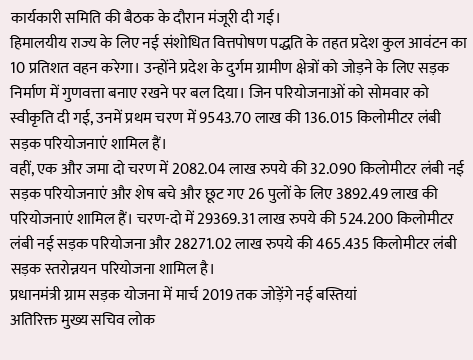कार्यकारी समिति की बैठक के दौरान मंजूरी दी गई।
हिमालयीय राज्य के लिए नई संशोधित वित्तपोषण पद्धति के तहत प्रदेश कुल आवंटन का 10 प्रतिशत वहन करेगा। उन्होंने प्रदेश के दुर्गम ग्रामीण क्षेत्रों को जोड़ने के लिए सड़क निर्माण में गुणवत्ता बनाए रखने पर बल दिया। जिन परियोजनाओं को सोमवार को स्वीकृति दी गई, उनमें प्रथम चरण में 9543.70 लाख की 136.015 किलोमीटर लंबी सड़क परियोजनाएं शामिल हैं।
वहीं, एक और जमा दो चरण में 2082.04 लाख रुपये की 32.090 किलोमीटर लंबी नई सड़क परियोजनाएं और शेष बचे और छूट गए 26 पुलों के लिए 3892.49 लाख की परियोजनाएं शामिल हैं। चरण-दो में 29369.31 लाख रुपये की 524.200 किलोमीटर लंबी नई सड़क परियोजना और 28271.02 लाख रुपये की 465.435 किलोमीटर लंबी सड़क स्तरोन्नयन परियोजना शामिल है।
प्रधानमंत्री ग्राम सड़क योजना में मार्च 2019 तक जोड़ेंगे नई बस्तियां
अतिरिक्त मुख्य सचिव लोक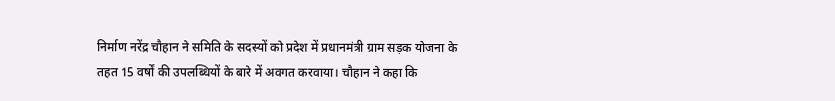निर्माण नरेंद्र चौहान ने समिति के सदस्यों को प्रदेश में प्रधानमंत्री ग्राम सड़क योजना के तहत 15 वर्षों की उपलब्धियों के बारे में अवगत करवाया। चौहान ने कहा कि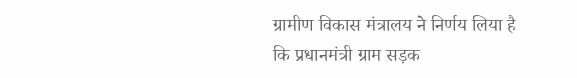ग्रामीण विकास मंत्रालय ने निर्णय लिया है कि प्रधानमंत्री ग्राम सड़क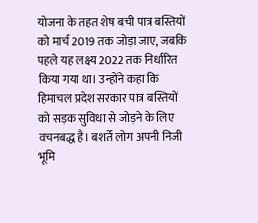योजना के तहत शेष बची पात्र बस्तियों को मार्च 2019 तक जोड़ा जाए, जबकि पहले यह लक्ष्य 2022 तक निर्धारित किया गया था। उन्होंने कहा कि हिमाचल प्रदेश सरकार पात्र बस्तियों को सड़क सुविधा से जोड़ने के लिए वचनबद्ध है। बशर्ते लोग अपनी निजी भूमि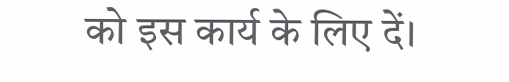को इस कार्य के लिए दें।